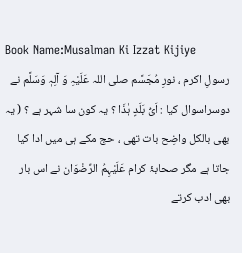Book Name:Musalman Ki Izzat Kijiye
رسولِ اکرم ، نورِ مُجَسَّم صلی اللہ عَلَیْہِ وَ آلِہٖ وَسَلَّم نے دوسراسوال کیا : اَیُّ بَلَدٍ ہٰذَا ؟ یہ کون سا شہر ہے ؟ ( یہ بھی بالکل واضِح بات تھی ، حج مکے ہی میں ادا کیا جاتا ہے مگر صحابۂ کرام عَلَیْہِمُ الرِّضْوَان نے اس بار بھی ادب کرتے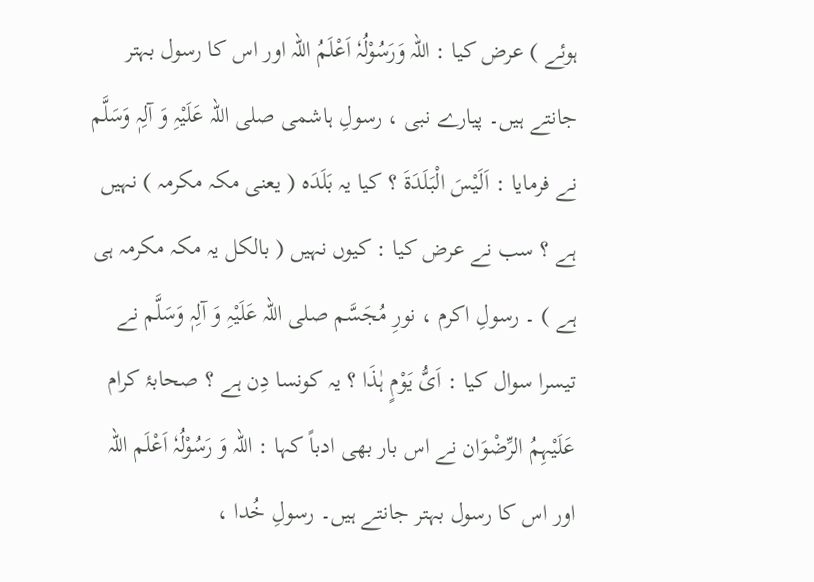ہوئے ) عرض کیا : اللہ وَرَسُوْلُہٗ اَعْلَمُ اللہ اور اس کا رسول بہتر جانتے ہیں۔ پیارے نبی ، رسولِ ہاشمی صلی اللہ عَلَیْہِ وَ آلِہٖ وَسَلَّم نے فرمایا : اَلَیْسَ الْبَلَدَۃَ ؟ کیا یہ بَلَدَہ ( یعنی مکہ مکرمہ ) نہیں ہے ؟ سب نے عرض کیا : کیوں نہیں ( بالکل یہ مکہ مکرمہ ہی ہے ) ۔ رسولِ اکرم ، نورِ مُجَسَّم صلی اللہ عَلَیْہِ وَ آلِہٖ وَسَلَّم نے تیسرا سوال کیا : اَیُّ یَوْمٍ ہٰذَا ؟ یہ کونسا دِن ہے ؟ صحابۂ کرام عَلَیْہِمُ الرِّضْوَان نے اس بار بھی ادباً کہا : اللہ وَ رَسُوْلُہٗ اَعْلَم اللہ اور اس کا رسول بہتر جانتے ہیں۔ رسولِ خُدا ،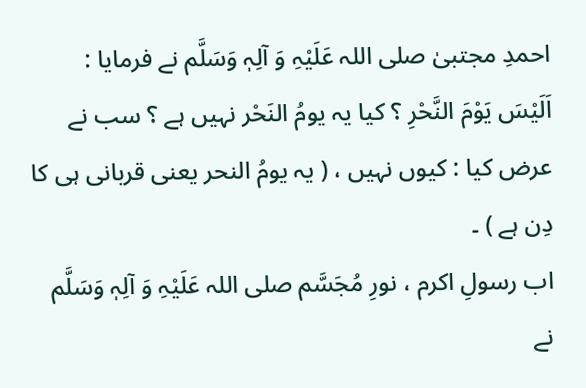احمدِ مجتبیٰ صلی اللہ عَلَیْہِ وَ آلِہٖ وَسَلَّم نے فرمایا : اَلَیْسَ یَوْمَ النَّحْرِ ؟ کیا یہ یومُ النَحْر نہیں ہے ؟ سب نے عرض کیا : کیوں نہیں ، ( یہ یومُ النحر یعنی قربانی ہی کا دِن ہے ) ۔
اب رسولِ اکرم ، نورِ مُجَسَّم صلی اللہ عَلَیْہِ وَ آلِہٖ وَسَلَّم نے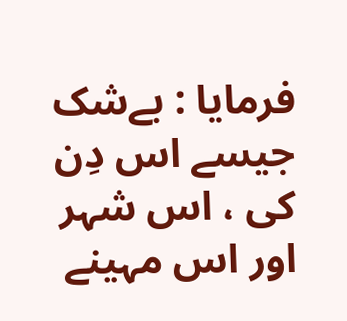فرمایا : بےشک جیسے اس دِن کی ، اس شہر اور اس مہینے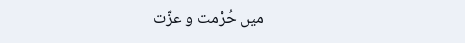میں حُرْمت و عزّت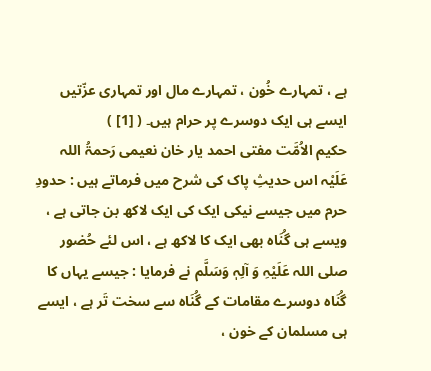ہے ، تمہارے خُون ، تمہارے مال اور تمہاری عزّتیں ایسے ہی ایک دوسرے پر حرام ہیں۔ ( [1] )
حکیم الاُمَّت مفتی احمد یار خان نعیمی رَحمۃُ اللہ عَلَیْہ اس حدیثِ پاک کی شرح میں فرماتے ہیں : حدودِ حرم میں جیسے نیکی ایک کی ایک لاکھ بن جاتی ہے ، ویسے ہی گُنَاہ بھی ایک کا لاکھ ہے ، اس لئے حُضور صلی اللہ عَلَیْہِ وَ آلِہٖ وَسَلَّم نے فرمایا : جیسے یہاں کا گُنَاہ دوسرے مقامات کے گُنَاہ سے سخت تَر ہے ، ایسے ہی مسلمان کے خون ،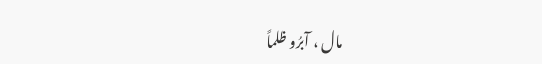مال ، آبرُو ظلماً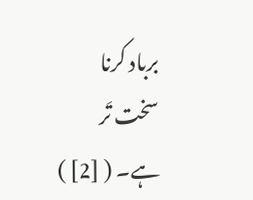برباد کرنا سخت تَر ہے۔ ( [2] )